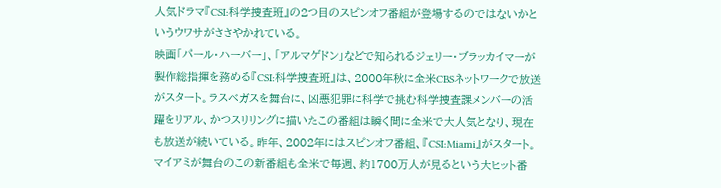人気ドラマ『CSI:科学捜査班』の2つ目のスピンオフ番組が登場するのではないかというウワサがささやかれている。
映画「パール・ハーバー」、「アルマゲドン」などで知られるジェリー・ブラッカイマーが製作総指揮を務める『CSI:科学捜査班』は、2000年秋に全米CBSネットワークで放送がスタート。ラスベガスを舞台に、凶悪犯罪に科学で挑む科学捜査課メンバーの活躍をリアル、かつスリリングに描いたこの番組は瞬く間に全米で大人気となり、現在も放送が続いている。昨年、2002年にはスピンオフ番組、『CSI:Miami』がスタート。マイアミが舞台のこの新番組も全米で毎週、約1700万人が見るという大ヒット番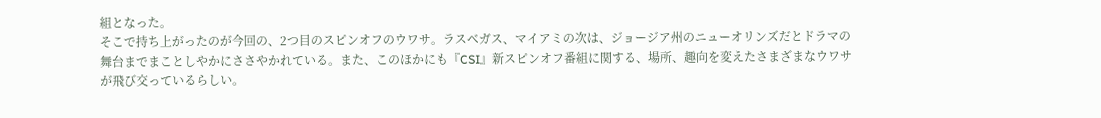組となった。
そこで持ち上がったのが今回の、2つ目のスピンオフのウワサ。ラスベガス、マイアミの次は、ジョージア州のニューオリンズだとドラマの舞台までまことしやかにささやかれている。また、このほかにも『CSI』新スピンオフ番組に関する、場所、趣向を変えたさまざまなウワサが飛び交っているらしい。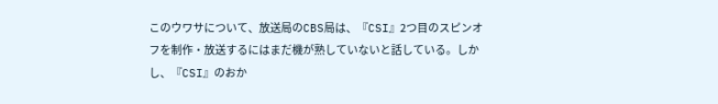このウワサについて、放送局のCBS局は、『CSI』2つ目のスピンオフを制作・放送するにはまだ機が熟していないと話している。しかし、『CSI』のおか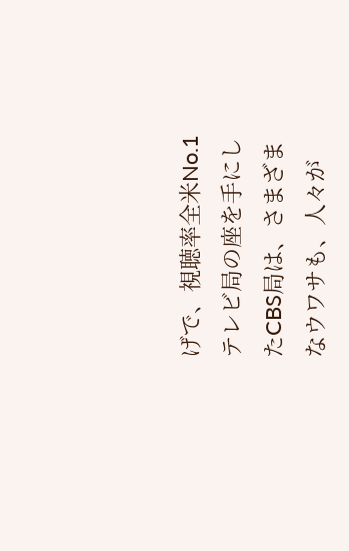げで、視聴率全米No.1テレビ局の座を手にしたCBS局は、さまざまなウワサも、人々が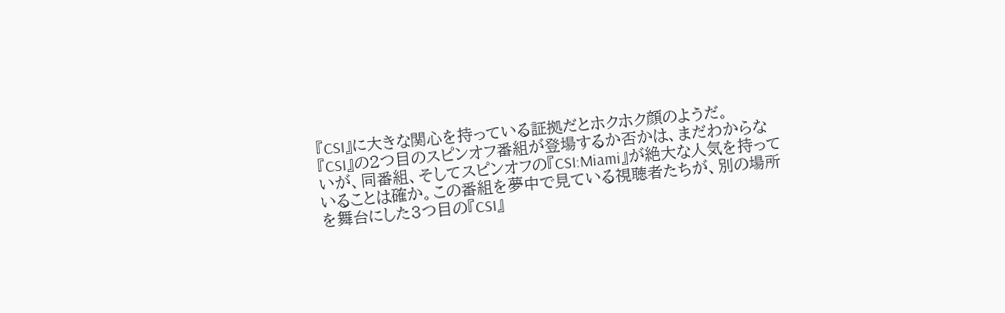『CSI』に大きな関心を持っている証拠だとホクホク顔のようだ。
『CSI』の2つ目のスピンオフ番組が登場するか否かは、まだわからないが、同番組、そしてスピンオフの『CSI:Miami』が絶大な人気を持っていることは確か。この番組を夢中で見ている視聴者たちが、別の場所を舞台にした3つ目の『CSI』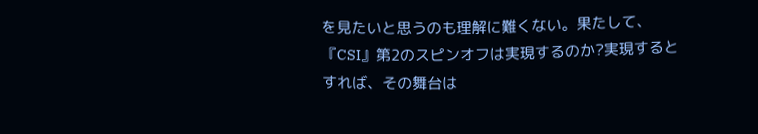を見たいと思うのも理解に難くない。果たして、『CSI』第2のスピンオフは実現するのか?実現するとすれば、その舞台は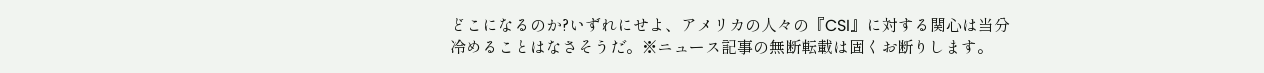どこになるのか?いずれにせよ、アメリカの人々の『CSI』に対する関心は当分冷めることはなさそうだ。※ニュース記事の無断転載は固くお断りします。